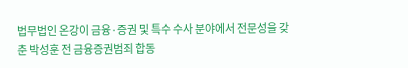법무법인 온강이 금융·증권 및 특수 수사 분야에서 전문성을 갖춘 박성훈 전 금융증권범죄 합동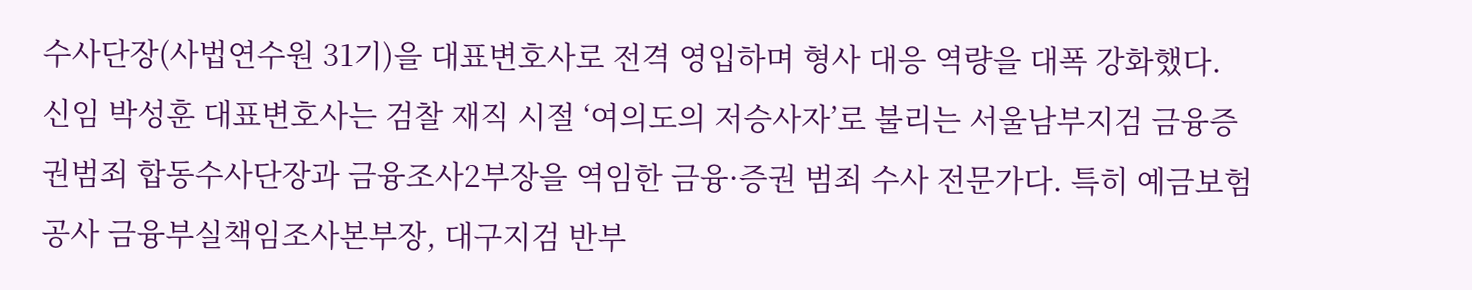수사단장(사법연수원 31기)을 대표변호사로 전격 영입하며 형사 대응 역량을 대폭 강화했다.
신임 박성훈 대표변호사는 검찰 재직 시절 ‘여의도의 저승사자’로 불리는 서울남부지검 금융증권범죄 합동수사단장과 금융조사2부장을 역임한 금융·증권 범죄 수사 전문가다. 특히 예금보험공사 금융부실책임조사본부장, 대구지검 반부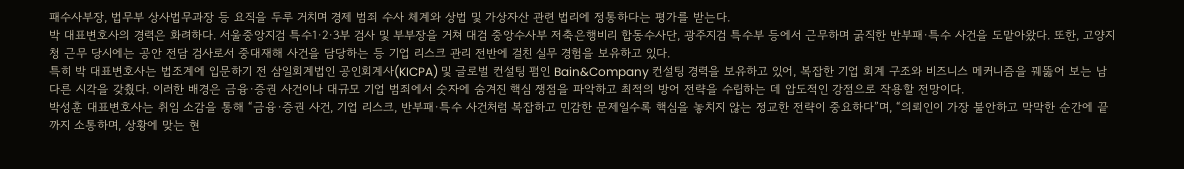패수사부장, 법무부 상사법무과장 등 요직을 두루 거치며 경제 범죄 수사 체계와 상법 및 가상자산 관련 법리에 정통하다는 평가를 받는다.
박 대표변호사의 경력은 화려하다. 서울중앙지검 특수1·2·3부 검사 및 부부장을 거쳐 대검 중앙수사부 저축은행비리 합동수사단, 광주지검 특수부 등에서 근무하며 굵직한 반부패·특수 사건을 도맡아왔다. 또한, 고양지청 근무 당시에는 공안 전담 검사로서 중대재해 사건을 담당하는 등 기업 리스크 관리 전반에 걸친 실무 경험을 보유하고 있다.
특히 박 대표변호사는 법조계에 입문하기 전 삼일회계법인 공인회계사(KICPA) 및 글로벌 컨설팅 펌인 Bain&Company 컨설팅 경력을 보유하고 있어, 복잡한 기업 회계 구조와 비즈니스 메커니즘을 꿰뚫어 보는 남다른 시각을 갖췄다. 이러한 배경은 금융·증권 사건이나 대규모 기업 범죄에서 숫자에 숨겨진 핵심 쟁점을 파악하고 최적의 방어 전략을 수립하는 데 압도적인 강점으로 작용할 전망이다.
박성훈 대표변호사는 취임 소감을 통해 “금융·증권 사건, 기업 리스크, 반부패·특수 사건처럼 복잡하고 민감한 문제일수록 핵심을 놓치지 않는 정교한 전략이 중요하다”며, “의뢰인이 가장 불안하고 막막한 순간에 끝까지 소통하며, 상황에 맞는 현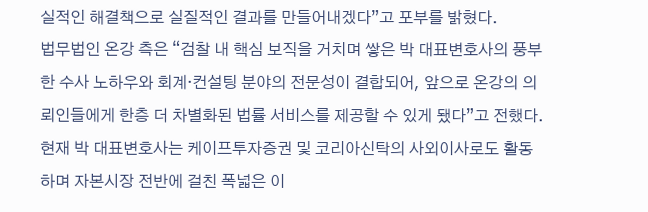실적인 해결책으로 실질적인 결과를 만들어내겠다”고 포부를 밝혔다.
법무법인 온강 측은 “검찰 내 핵심 보직을 거치며 쌓은 박 대표변호사의 풍부한 수사 노하우와 회계·컨설팅 분야의 전문성이 결합되어, 앞으로 온강의 의뢰인들에게 한층 더 차별화된 법률 서비스를 제공할 수 있게 됐다”고 전했다.
현재 박 대표변호사는 케이프투자증권 및 코리아신탁의 사외이사로도 활동하며 자본시장 전반에 걸친 폭넓은 이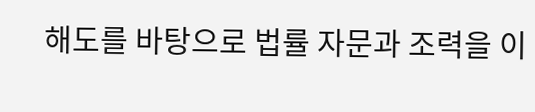해도를 바탕으로 법률 자문과 조력을 이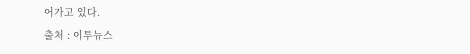어가고 있다.
출처 : 이투뉴스